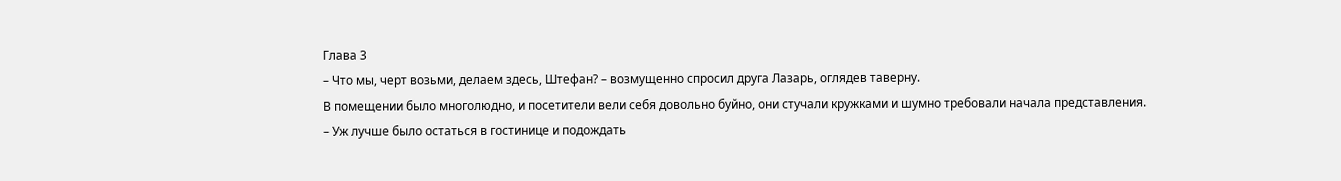Глава 3
– Что мы, черт возьми, делаем здесь, Штефан? – возмущенно спросил друга Лазарь, оглядев таверну.
В помещении было многолюдно, и посетители вели себя довольно буйно, они стучали кружками и шумно требовали начала представления.
– Уж лучше было остаться в гостинице и подождать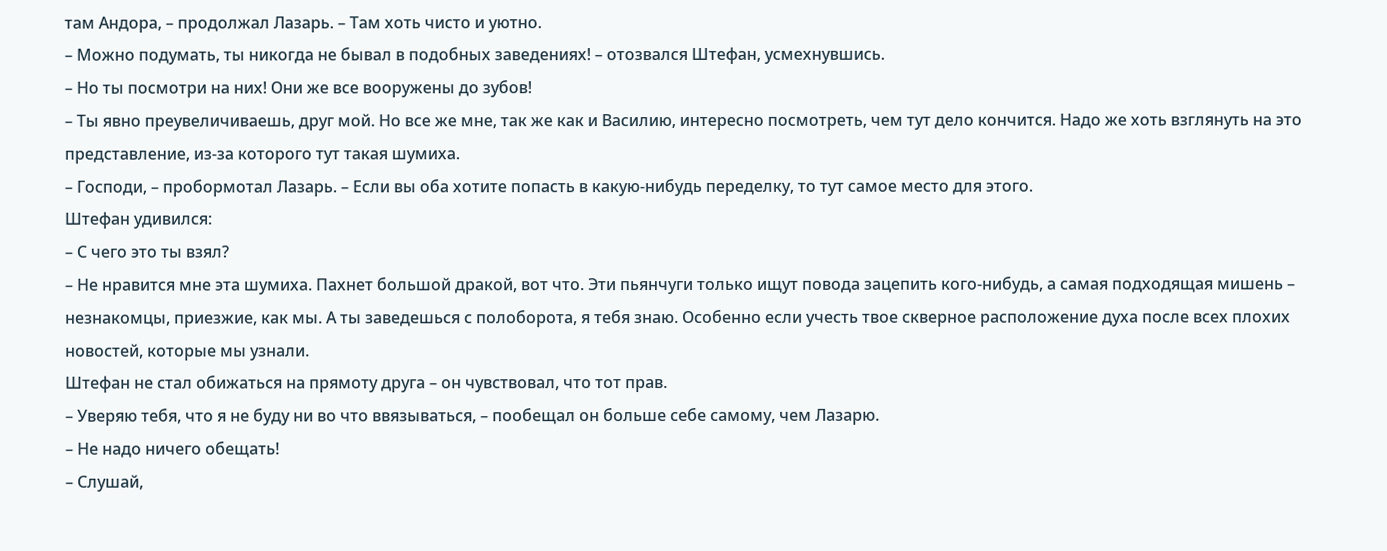там Андора, – продолжал Лазарь. – Там хоть чисто и уютно.
– Можно подумать, ты никогда не бывал в подобных заведениях! – отозвался Штефан, усмехнувшись.
– Но ты посмотри на них! Они же все вооружены до зубов!
– Ты явно преувеличиваешь, друг мой. Но все же мне, так же как и Василию, интересно посмотреть, чем тут дело кончится. Надо же хоть взглянуть на это представление, из-за которого тут такая шумиха.
– Господи, – пробормотал Лазарь. – Если вы оба хотите попасть в какую-нибудь переделку, то тут самое место для этого.
Штефан удивился:
– С чего это ты взял?
– Не нравится мне эта шумиха. Пахнет большой дракой, вот что. Эти пьянчуги только ищут повода зацепить кого-нибудь, а самая подходящая мишень – незнакомцы, приезжие, как мы. А ты заведешься с полоборота, я тебя знаю. Особенно если учесть твое скверное расположение духа после всех плохих новостей, которые мы узнали.
Штефан не стал обижаться на прямоту друга – он чувствовал, что тот прав.
– Уверяю тебя, что я не буду ни во что ввязываться, – пообещал он больше себе самому, чем Лазарю.
– Не надо ничего обещать!
– Слушай,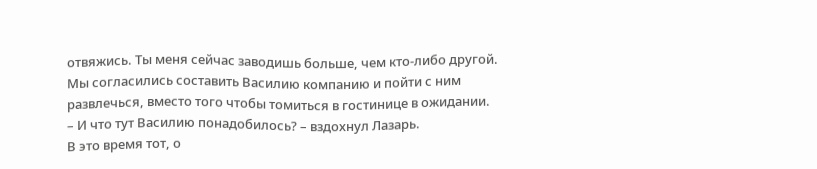отвяжись. Ты меня сейчас заводишь больше, чем кто-либо другой. Мы согласились составить Василию компанию и пойти с ним развлечься, вместо того чтобы томиться в гостинице в ожидании.
– И что тут Василию понадобилось? – вздохнул Лазарь.
В это время тот, о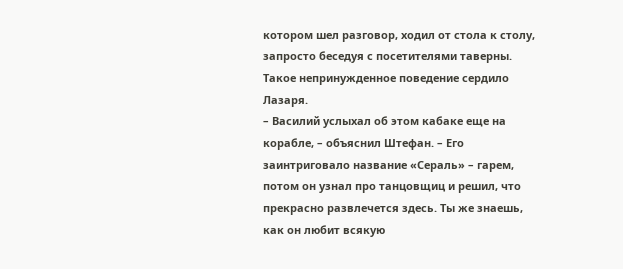котором шел разговор, ходил от стола к столу, запросто беседуя с посетителями таверны. Такое непринужденное поведение сердило Лазаря.
– Василий услыхал об этом кабаке еще на корабле, – объяснил Штефан. – Его заинтриговало название «Сераль» – гарем, потом он узнал про танцовщиц и решил, что прекрасно развлечется здесь. Ты же знаешь, как он любит всякую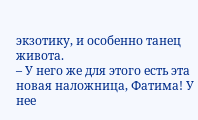экзотику, и особенно танец живота.
– У него же для этого есть эта новая наложница, Фатима! У нее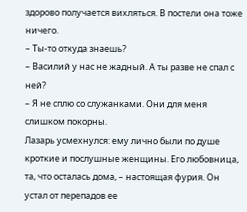здорово получается вихляться. В постели она тоже ничего.
– Ты-то откуда знаешь?
– Василий у нас не жадный. А ты разве не спал с ней?
– Я не сплю со служанками. Они для меня слишком покорны.
Лазарь усмехнулся: ему лично были по душе кроткие и послушные женщины. Его любовница, та, что осталась дома, – настоящая фурия. Он устал от перепадов ее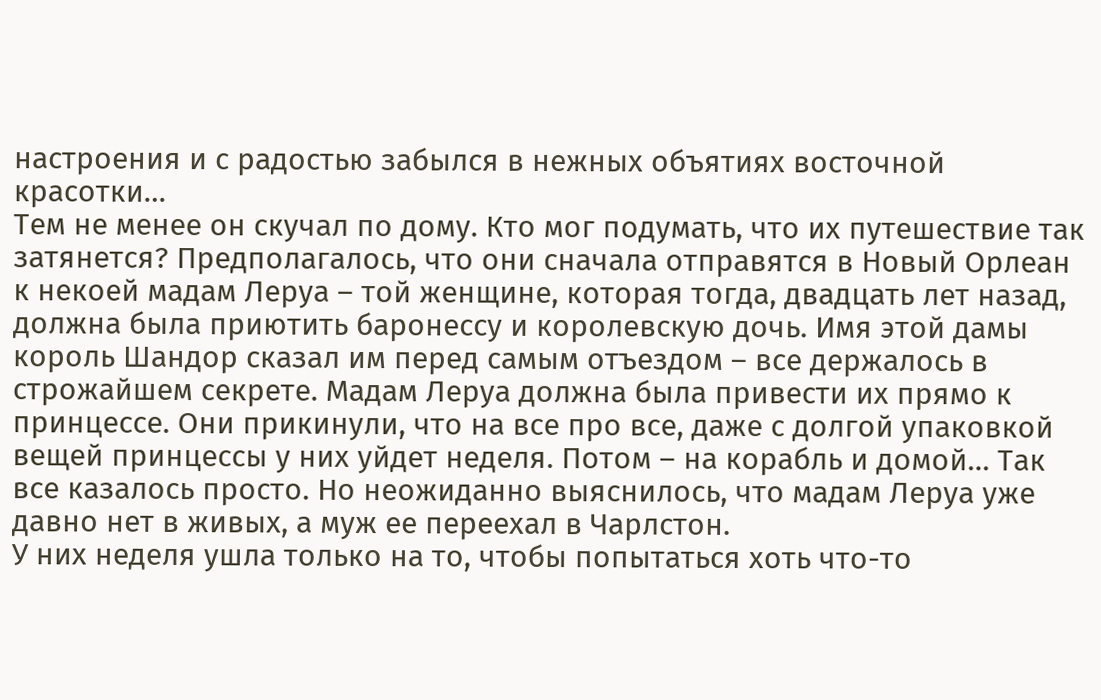настроения и с радостью забылся в нежных объятиях восточной красотки…
Тем не менее он скучал по дому. Кто мог подумать, что их путешествие так затянется? Предполагалось, что они сначала отправятся в Новый Орлеан к некоей мадам Леруа – той женщине, которая тогда, двадцать лет назад, должна была приютить баронессу и королевскую дочь. Имя этой дамы король Шандор сказал им перед самым отъездом – все держалось в строжайшем секрете. Мадам Леруа должна была привести их прямо к принцессе. Они прикинули, что на все про все, даже с долгой упаковкой вещей принцессы у них уйдет неделя. Потом – на корабль и домой… Так все казалось просто. Но неожиданно выяснилось, что мадам Леруа уже давно нет в живых, а муж ее переехал в Чарлстон.
У них неделя ушла только на то, чтобы попытаться хоть что-то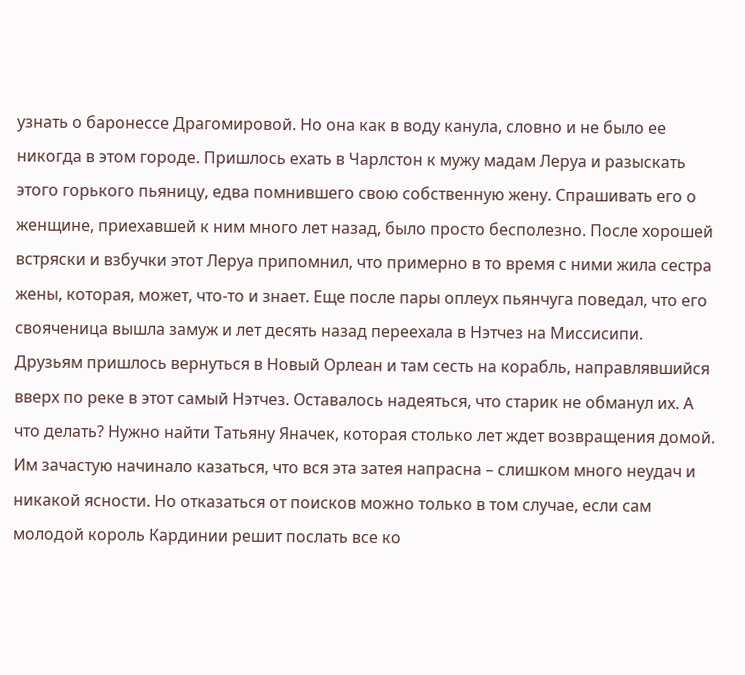узнать о баронессе Драгомировой. Но она как в воду канула, словно и не было ее никогда в этом городе. Пришлось ехать в Чарлстон к мужу мадам Леруа и разыскать этого горького пьяницу, едва помнившего свою собственную жену. Спрашивать его о женщине, приехавшей к ним много лет назад, было просто бесполезно. После хорошей встряски и взбучки этот Леруа припомнил, что примерно в то время с ними жила сестра жены, которая, может, что-то и знает. Еще после пары оплеух пьянчуга поведал, что его свояченица вышла замуж и лет десять назад переехала в Нэтчез на Миссисипи.
Друзьям пришлось вернуться в Новый Орлеан и там сесть на корабль, направлявшийся вверх по реке в этот самый Нэтчез. Оставалось надеяться, что старик не обманул их. А что делать? Нужно найти Татьяну Яначек, которая столько лет ждет возвращения домой.
Им зачастую начинало казаться, что вся эта затея напрасна – слишком много неудач и никакой ясности. Но отказаться от поисков можно только в том случае, если сам молодой король Кардинии решит послать все ко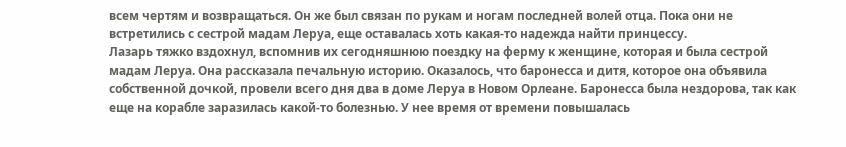всем чертям и возвращаться. Он же был связан по рукам и ногам последней волей отца. Пока они не встретились с сестрой мадам Леруа, еще оставалась хоть какая-то надежда найти принцессу.
Лазарь тяжко вздохнул, вспомнив их сегодняшнюю поездку на ферму к женщине, которая и была сестрой мадам Леруа. Она рассказала печальную историю. Оказалось, что баронесса и дитя, которое она объявила собственной дочкой, провели всего дня два в доме Леруа в Новом Орлеане. Баронесса была нездорова, так как еще на корабле заразилась какой-то болезнью. У нее время от времени повышалась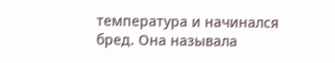температура и начинался бред. Она называла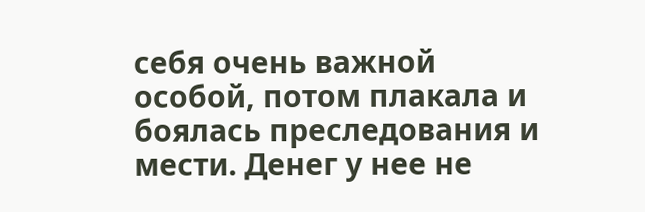себя очень важной особой, потом плакала и боялась преследования и мести. Денег у нее не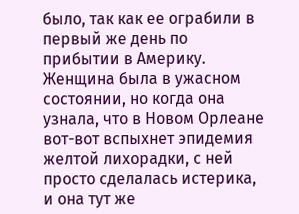было, так как ее ограбили в первый же день по прибытии в Америку. Женщина была в ужасном состоянии, но когда она узнала, что в Новом Орлеане вот-вот вспыхнет эпидемия желтой лихорадки, с ней просто сделалась истерика, и она тут же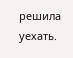решила уехать.